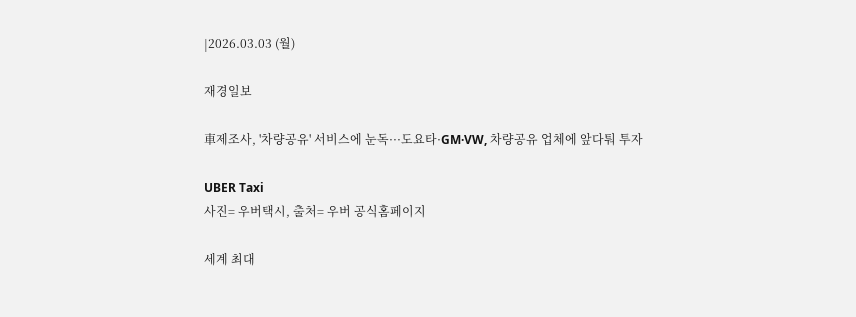|2026.03.03 (월)

재경일보

車제조사, '차량공유' 서비스에 눈독···도요타·GM·VW, 차량공유 업체에 앞다퉈 투자

UBER Taxi
사진= 우버택시, 출처= 우버 공식홈페이지

세계 최대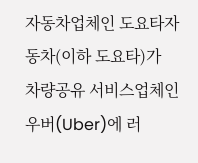자동차업체인 도요타자동차(이하 도요타)가 차량공유 서비스업체인 우버(Uber)에 러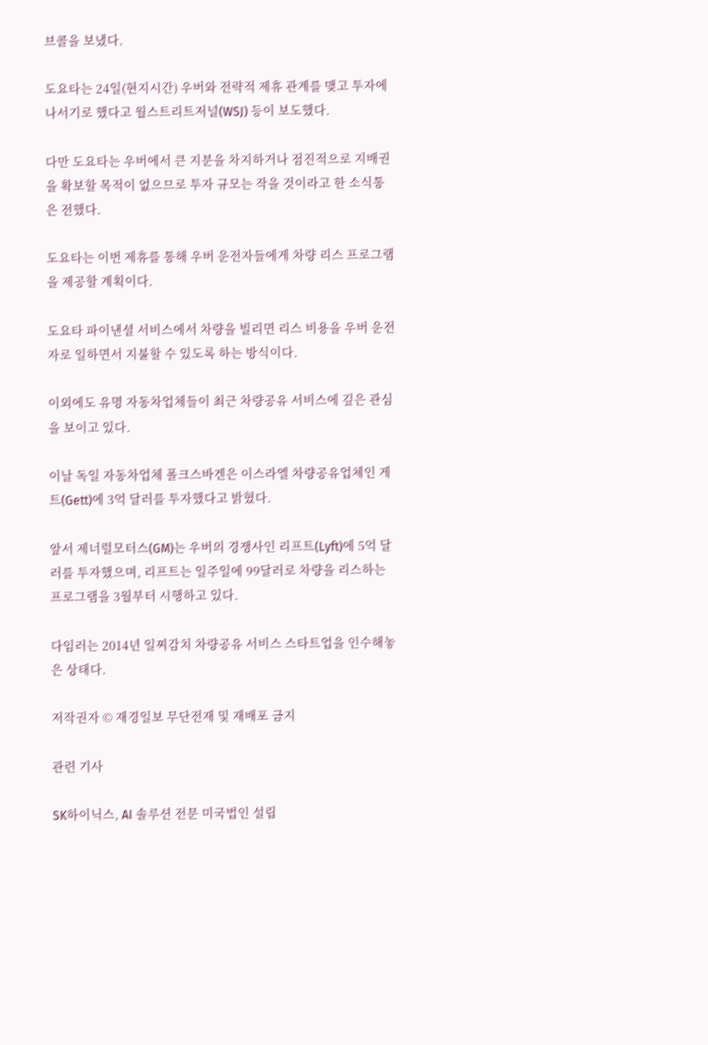브콜을 보냈다.

도요타는 24일(현지시간) 우버와 전략적 제휴 관계를 맺고 투자에 나서기로 했다고 월스트리트저널(WSJ) 등이 보도했다.

다만 도요타는 우버에서 큰 지분을 차지하거나 점진적으로 지배권을 확보할 목적이 없으므로 투자 규모는 작을 것이라고 한 소식통은 전했다.

도요타는 이번 제휴를 통해 우버 운전자들에게 차량 리스 프로그램을 제공할 계획이다.

도요타 파이낸셜 서비스에서 차량을 빌리면 리스 비용을 우버 운전자로 일하면서 지불할 수 있도록 하는 방식이다.

이외에도 유명 자동차업체들이 최근 차량공유 서비스에 깊은 관심을 보이고 있다.

이날 독일 자동차업체 폴크스바겐은 이스라엘 차량공유업체인 게트(Gett)에 3억 달러를 투자했다고 밝혔다.

앞서 제너럴모터스(GM)는 우버의 경쟁사인 리프트(Lyft)에 5억 달러를 투자했으며, 리프트는 일주일에 99달러로 차량을 리스하는 프로그램을 3월부터 시행하고 있다.

다임러는 2014년 일찌감치 차량공유 서비스 스타트업을 인수해놓은 상태다.

저작권자 © 재경일보 무단전재 및 재배포 금지

관련 기사

SK하이닉스, AI 솔루션 전문 미국법인 설립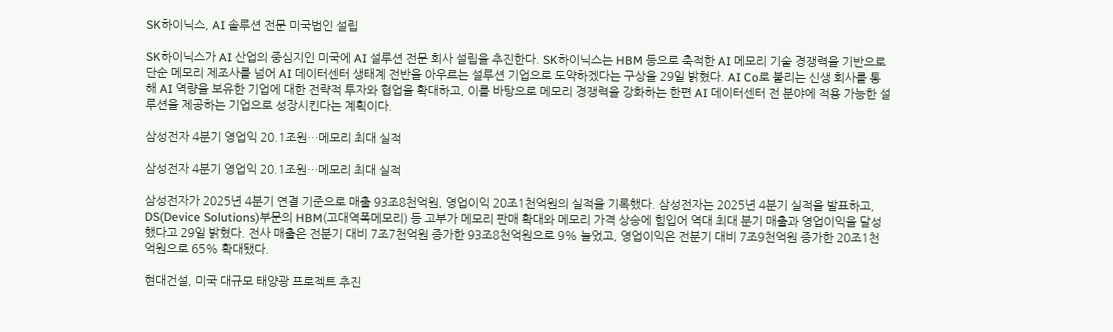SK하이닉스, AI 솔루션 전문 미국법인 설립

SK하이닉스가 AI 산업의 중심지인 미국에 AI 설루션 전문 회사 설립을 추진한다. SK하이닉스는 HBM 등으로 축적한 AI 메모리 기술 경쟁력을 기반으로 단순 메모리 제조사를 넘어 AI 데이터센터 생태계 전반을 아우르는 설루션 기업으로 도약하겠다는 구상을 29일 밝혔다. AI Co로 불리는 신생 회사를 통해 AI 역량을 보유한 기업에 대한 전략적 투자와 협업을 확대하고, 이를 바탕으로 메모리 경쟁력을 강화하는 한편 AI 데이터센터 전 분야에 적용 가능한 설루션을 제공하는 기업으로 성장시킨다는 계획이다.

삼성전자 4분기 영업익 20.1조원…메모리 최대 실적

삼성전자 4분기 영업익 20.1조원…메모리 최대 실적

삼성전자가 2025년 4분기 연결 기준으로 매출 93조8천억원, 영업이익 20조1천억원의 실적을 기록했다. 삼성전자는 2025년 4분기 실적을 발표하고, DS(Device Solutions)부문의 HBM(고대역폭메모리) 등 고부가 메모리 판매 확대와 메모리 가격 상승에 힘입어 역대 최대 분기 매출과 영업이익을 달성했다고 29일 밝혔다. 전사 매출은 전분기 대비 7조7천억원 증가한 93조8천억원으로 9% 늘었고, 영업이익은 전분기 대비 7조9천억원 증가한 20조1천억원으로 65% 확대됐다.

현대건설, 미국 대규모 태양광 프로젝트 추진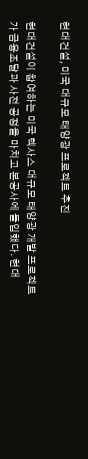현대건설, 미국 대규모 태양광 프로젝트 추진

현대건설이 참여하는 미국 텍사스 대규모 태양광 개발 프로젝트가 금융조달과 사전 공정을 마치고 본공사에 돌입했다. 현대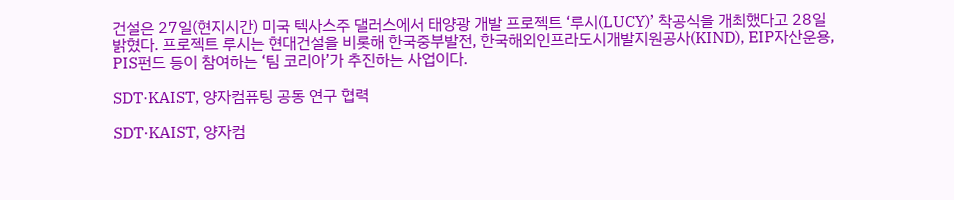건설은 27일(현지시간) 미국 텍사스주 댈러스에서 태양광 개발 프로젝트 ‘루시(LUCY)’ 착공식을 개최했다고 28일 밝혔다. 프로젝트 루시는 현대건설을 비롯해 한국중부발전, 한국해외인프라도시개발지원공사(KIND), EIP자산운용, PIS펀드 등이 참여하는 ‘팀 코리아’가 추진하는 사업이다.

SDT·KAIST, 양자컴퓨팅 공동 연구 협력

SDT·KAIST, 양자컴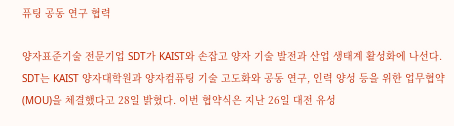퓨팅 공동 연구 협력

양자표준기술 전문기업 SDT가 KAIST와 손잡고 양자 기술 발전과 산업 생태계 활성화에 나선다. SDT는 KAIST 양자대학원과 양자컴퓨팅 기술 고도화와 공동 연구, 인력 양성 등을 위한 업무협약(MOU)을 체결했다고 28일 밝혔다. 이번 협약식은 지난 26일 대전 유성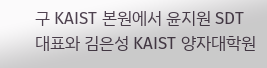구 KAIST 본원에서 윤지원 SDT 대표와 김은성 KAIST 양자대학원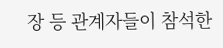장 등 관계자들이 참석한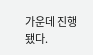가운데 진행됐다.